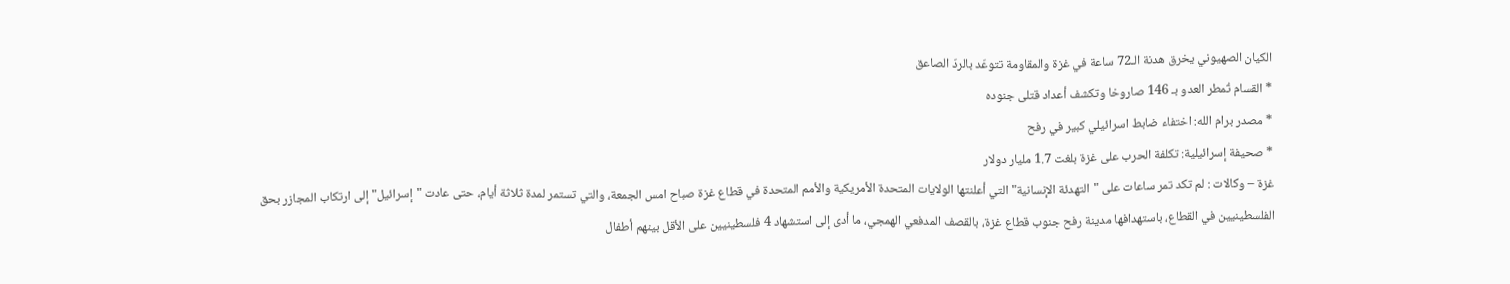الكيان الصهيوني يخرق هدنة الـ72 ساعة في غزة والمقاومة تتوعّد بالردّ الصاعق
* القسام تُمطر العدو بـ 146 صاروخا وتكشف أعداد قتلى جنوده
* مصدر برام الله: اختفاء ضابط اسرائيلي كبير في رفح
* صحيفة إسرائيلية: تكلفة الحرب على غزة بلغت 1.7 مليار دولار
غزة – وكالات : لم تكد تمر ساعات على "التهدئة الإنسانية" التي أعلنتها الولايات المتحدة الأمريكية والأمم المتحدة في قطاع غزة صباح امس الجمعة، والتي تستمر لمدة ثلاثة أيام، حتى عادت "إسرائيل" إلى ارتكاب المجازر بحق الفلسطينيين في القطاع، باستهدافها مدينة رفح جنوب قطاع غزة، بالقصف المدفعي الهمجي، ما أدى إلى استشهاد 4 فلسطينيين على الأقل بينهم أطفال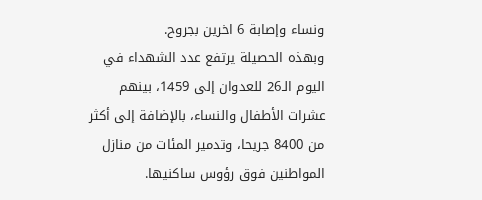ونساء وإصابة 6 اخرين بجروح.
وبهذه الحصيلة يرتفع عدد الشهداء في اليوم الـ26 للعدوان إلى 1459، بينهم عشرات الأطفال والنساء، بالإضافة إلى أكثر من 8400 جريحا، وتدمير المئات من منازل المواطنين فوق رؤوس ساكنيها.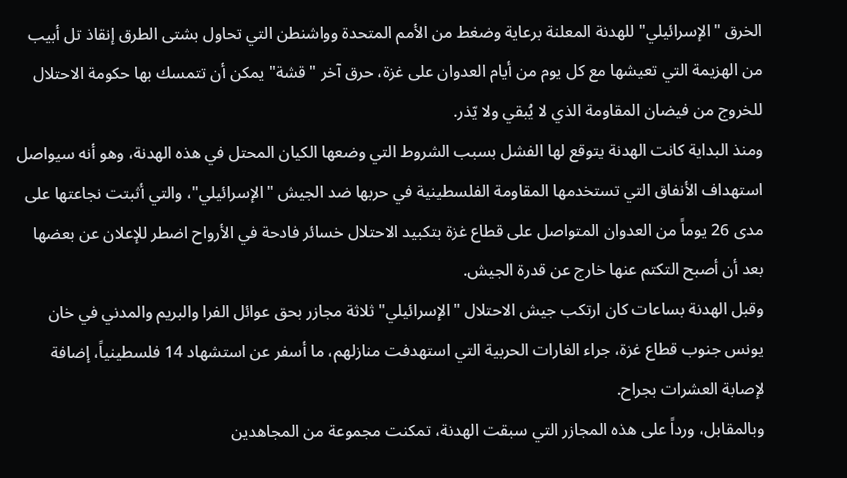الخرق "الإسرائيلي" للهدنة المعلنة برعاية وضغط من الأمم المتحدة وواشنطن التي تحاول بشتى الطرق إنقاذ تل أبيب من الهزيمة التي تعيشها مع كل يوم من أيام العدوان على غزة، حرق آخر "قشة" يمكن أن تتمسك بها حكومة الاحتلال للخروج من فيضان المقاومة الذي لا يُبقي ولا يّذر.
ومنذ البداية كانت الهدنة يتوقع لها الفشل بسبب الشروط التي وضعها الكيان المحتل في هذه الهدنة، وهو أنه سيواصل استهداف الأنفاق التي تستخدمها المقاومة الفلسطينية في حربها ضد الجيش "الإسرائيلي"، والتي أثبتت نجاعتها على مدى 26 يوماً من العدوان المتواصل على قطاع غزة بتكبيد الاحتلال خسائر فادحة في الأرواح اضطر للإعلان عن بعضها بعد أن أصبح التكتم عنها خارج عن قدرة الجيش.
وقبل الهدنة بساعات كان ارتكب جيش الاحتلال "الإسرائيلي" ثلاثة مجازر بحق عوائل الفرا والبريم والمدني في خان يونس جنوب قطاع غزة، جراء الغارات الحربية التي استهدفت منازلهم، ما أسفر عن استشهاد 14 فلسطينياً، إضافة لإصابة العشرات بجراح.
وبالمقابل، ورداً على هذه المجازر التي سبقت الهدنة، تمكنت مجموعة من المجاهدين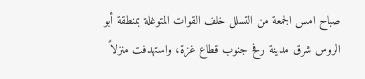صباح امس الجمعة من التسلل خلف القوات المتوغلة بمنطقة أبو الروس شرق مدينة رفح جنوب قطاع غزة، واستهدفت منزلاً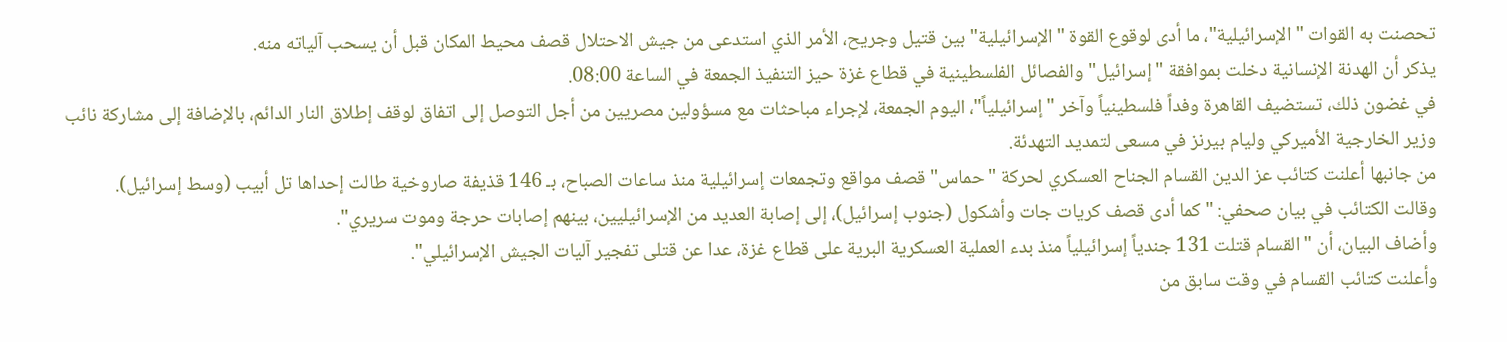تحصنت به القوات "الإسرائيلية"، ما أدى لوقوع القوة "الإسرائيلية" بين قتيل وجريح، الأمر الذي استدعى من جيش الاحتلال قصف محيط المكان قبل أن يسحب آلياته منه.
يذكر أن الهدنة الإنسانية دخلت بموافقة "إسرائيل" والفصائل الفلسطينية في قطاع غزة حيز التنفيذ الجمعة في الساعة 08:00.
في غضون ذلك، تستضيف القاهرة وفداً فلسطينياً وآخر "إسرائيلياً"، اليوم الجمعة، لإجراء مباحثات مع مسؤولين مصريين من أجل التوصل إلى اتفاق لوقف إطلاق النار الدائم، بالإضافة إلى مشاركة نائب وزير الخارجية الأميركي وليام بيرنز في مسعى لتمديد التهدئة.
من جانبها أعلنت كتائب عز الدين القسام الجناح العسكري لحركة "حماس" قصف مواقع وتجمعات إسرائيلية منذ ساعات الصباح، بـ 146 قذيفة صاروخية طالت إحداها تل أبيب (وسط إسرائيل).
وقالت الكتائب في بيان صحفي: "كما أدى قصف كريات جات وأشكول (جنوب إسرائيل)، إلى إصابة العديد من الإسرائيليين، بينهم إصابات حرجة وموت سريري".
وأضاف البيان، أن "القسام قتلت 131 جندياً إسرائيلياً منذ بدء العملية العسكرية البرية على قطاع غزة، عدا عن قتلى تفجير آليات الجيش الإسرائيلي".
وأعلنت كتائب القسام في وقت سابق من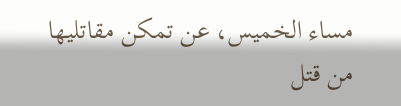مساء الخميس، عن تمكن مقاتليها من قتل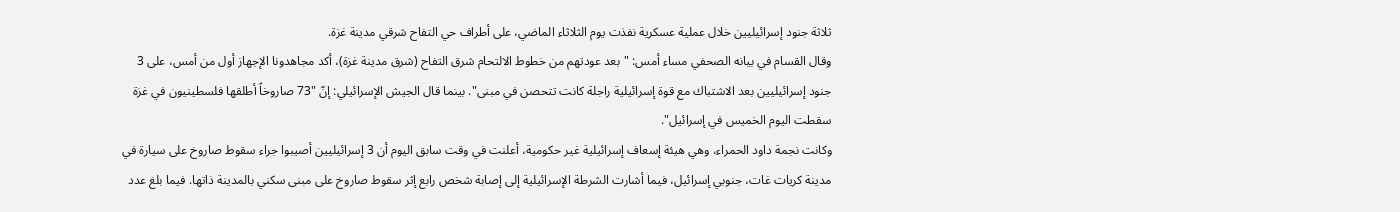ثلاثة جنود إسرائيليين خلال عملية عسكرية نفذت يوم الثلاثاء الماضي، على أطراف حي التفاح شرقي مدينة غزة.
وقال القسام في بيانه الصحفي مساء أمس: "بعد عودتهم من خطوط الالتحام شرق التفاح (شرق مدينة غزة)، أكد مجاهدونا الإجهاز أول من أمس، على 3 جنود إسرائيليين بعد الاشتباك مع قوة إسرائيلية راجلة كانت تتحصن في مبنى". بينما قال الجيش الإسرائيلي: إنّ "73 صاروخاً أطلقها فلسطينيون في غزة سقطت اليوم الخميس في إسرائيل".
وكانت نجمة داود الحمراء، وهي هيئة إسعاف إسرائيلية غير حكومية، أعلنت في وقت سابق اليوم أن 3 إسرائيليين أصيبوا جراء سقوط صاروخ على سيارة في مدينة كريات غات، جنوبي إسرائيل، فيما أشارت الشرطة الإسرائيلية إلى إصابة شخص رابع إثر سقوط صاروخ على مبنى سكني بالمدينة ذاتها. فيما بلغ عدد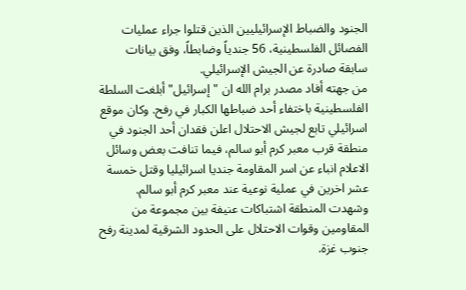الجنود والضباط الإسرائيليين الذين قتلوا جراء عمليات الفصائل الفلسطينية، 56 جندياً وضابطاً، وفق بيانات سابقة صادرة عن الجيش الإسرائيلي.
من جهته أفاد مصدر برام الله ان "إسرائيل" أبلغت السلطة الفلسطينية باختفاء أحد ضباطها الكبار في رفح. وكان موقع اسرائيلي تابع لجيش الاحتلال اعلن فقدان أحد الجنود في منطقة قرب معبر كرم أبو سالم، فيما تنافت بعض وسائل الاعلام انباء عن اسر المقاومة جنديا اسرائيليا وقتل خمسة عشر اخرين في عملية نوعية عند معبر كرم أبو سالم.
وشهدت المنطقة اشتباكات عنيفة بين مجموعة من المقاومين وقوات الاحتلال على الحدود الشرقية لمدينة رفح جنوب غزة.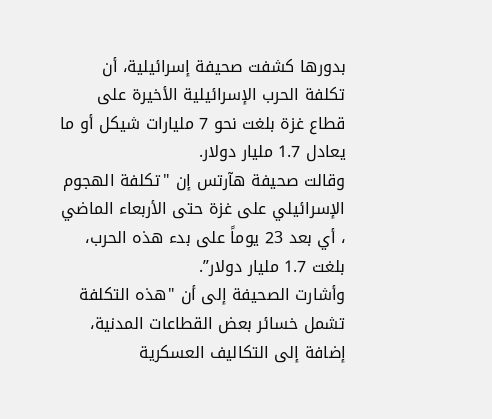بدورها كشفت صحيفة إسرائيلية، أن تكلفة الحرب الإسرائيلية الأخيرة على قطاع غزة بلغت نحو 7 مليارات شيكل أو ما يعادل 1.7 مليار دولار.
وقالت صحيفة هآرتس إن "تكلفة الهجوم الإسرائيلي على غزة حتى الأربعاء الماضي ، أي بعد 23 يوماً على بدء هذه الحرب، بلغت 1.7 مليار دولار”.
وأشارت الصحيفة إلى أن "هذه التكلفة تشمل خسائر بعض القطاعات المدنية، إضافة إلى التكاليف العسكرية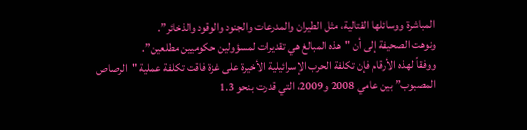المباشرة ووسائلها القتالية، مثل الطيران والمدرعات والجنود والوقود والذخائر”.
ونوهت الصحيفة إلى أن "هذه المبالغ هي تقديرات لمسؤولين حكوميين مطلعين”.
ووفقاً لهذه الأرقام فإن تكلفة الحرب الإسرائيلية الأخيرة على غزة فاقت تكلفة عملية "الرصاص المصبوب” بين عامي 2008 و2009، التي قدرت بنحو 1.3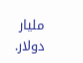مليار دولار.